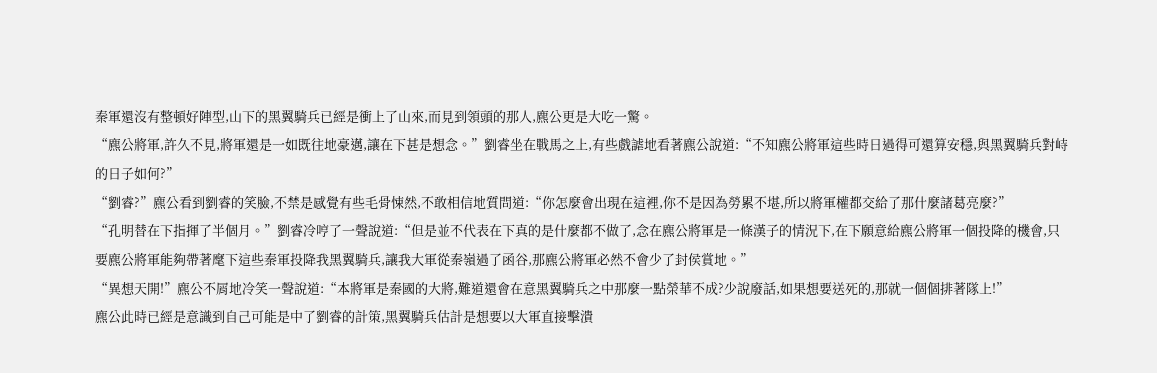秦軍還沒有整頓好陣型,山下的黑翼騎兵已經是衝上了山來,而見到領頭的那人,麃公更是大吃一驚。
“麃公將軍,許久不見,將軍還是一如既往地豪邁,讓在下甚是想念。”劉睿坐在戰馬之上,有些戲謔地看著麃公說道:“不知麃公將軍這些時日過得可還算安穩,與黑翼騎兵對峙的日子如何?”
“劉睿?”麃公看到劉睿的笑臉,不禁是感覺有些毛骨悚然,不敢相信地質問道:“你怎麼會出現在這裡,你不是因為勞累不堪,所以將軍權都交給了那什麼諸葛亮麼?”
“孔明替在下指揮了半個月。”劉睿冷哼了一聲說道:“但是並不代表在下真的是什麼都不做了,念在麃公將軍是一條漢子的情況下,在下願意給麃公將軍一個投降的機會,只要麃公將軍能夠帶著麾下這些秦軍投降我黑翼騎兵,讓我大軍從秦嶺過了函谷,那麃公將軍必然不會少了封侯賞地。”
“異想天開!”麃公不屑地冷笑一聲說道:“本將軍是秦國的大將,難道還會在意黑翼騎兵之中那麼一點榮華不成?少說廢話,如果想要送死的,那就一個個排著隊上!”
麃公此時已經是意識到自己可能是中了劉睿的計策,黑翼騎兵估計是想要以大軍直接擊潰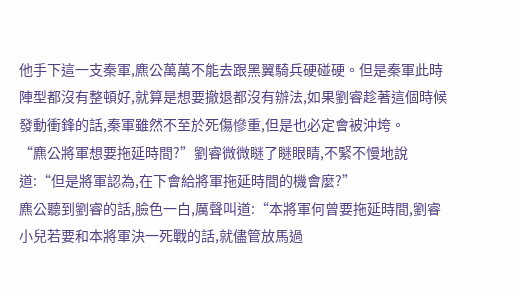他手下這一支秦軍,麃公萬萬不能去跟黑翼騎兵硬碰硬。但是秦軍此時陣型都沒有整頓好,就算是想要撤退都沒有辦法,如果劉睿趁著這個時候發動衝鋒的話,秦軍雖然不至於死傷慘重,但是也必定會被沖垮。
“麃公將軍想要拖延時間?”劉睿微微瞇了瞇眼睛,不緊不慢地說道:“但是將軍認為,在下會給將軍拖延時間的機會麼?”
麃公聽到劉睿的話,臉色一白,厲聲叫道:“本將軍何曾要拖延時間,劉睿小兒若要和本將軍決一死戰的話,就儘管放馬過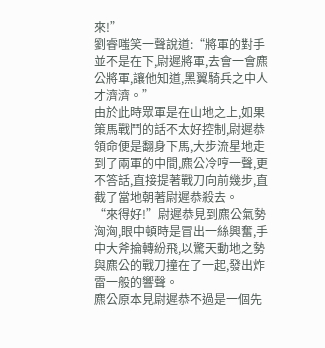來!”
劉睿嗤笑一聲說道:“將軍的對手並不是在下,尉遲將軍,去會一會麃公將軍,讓他知道,黑翼騎兵之中人才濟濟。”
由於此時眾軍是在山地之上,如果策馬戰鬥的話不太好控制,尉遲恭領命便是翻身下馬,大步流星地走到了兩軍的中間,麃公冷哼一聲,更不答話,直接提著戰刀向前幾步,直截了當地朝著尉遲恭殺去。
“來得好!”尉遲恭見到麃公氣勢洶洶,眼中頓時是冒出一絲興奮,手中大斧掄轉紛飛,以驚天動地之勢與麃公的戰刀撞在了一起,發出炸雷一般的響聲。
麃公原本見尉遲恭不過是一個先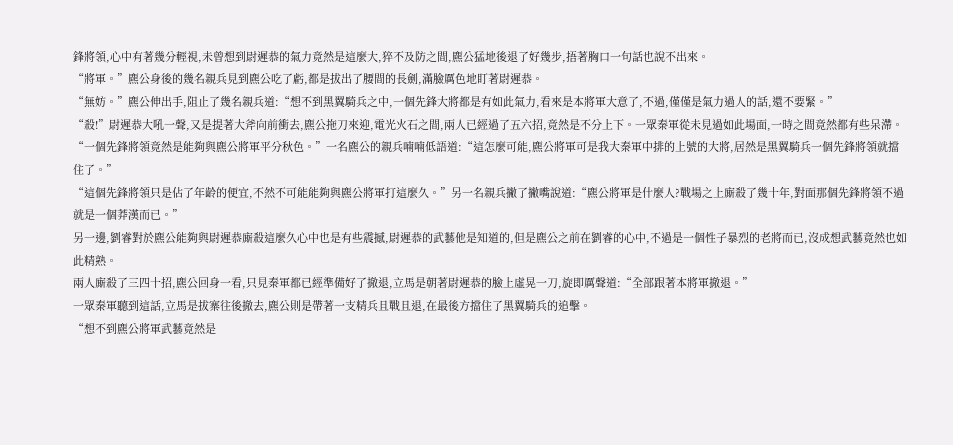鋒將領,心中有著幾分輕視,未曾想到尉遲恭的氣力竟然是這麼大,猝不及防之間,麃公猛地後退了好幾步,捂著胸口一句話也說不出來。
“將軍。”麃公身後的幾名親兵見到麃公吃了虧,都是拔出了腰間的長劍,滿臉厲色地盯著尉遲恭。
“無妨。”麃公伸出手,阻止了幾名親兵道:“想不到黑翼騎兵之中,一個先鋒大將都是有如此氣力,看來是本將軍大意了,不過,僅僅是氣力過人的話,還不要緊。”
“殺!”尉遲恭大吼一聲,又是提著大斧向前衝去,麃公拖刀來迎,電光火石之間,兩人已經過了五六招,竟然是不分上下。一眾秦軍從未見過如此場面,一時之間竟然都有些呆滯。
“一個先鋒將領竟然是能夠與麃公將軍平分秋色。”一名麃公的親兵喃喃低語道:“這怎麼可能,麃公將軍可是我大秦軍中排的上號的大將,居然是黑翼騎兵一個先鋒將領就擋住了。”
“這個先鋒將領只是佔了年齡的便宜,不然不可能能夠與麃公將軍打這麼久。”另一名親兵撇了撇嘴說道:“麃公將軍是什麼人?戰場之上廝殺了幾十年,對面那個先鋒將領不過就是一個莽漢而已。”
另一邊,劉睿對於麃公能夠與尉遲恭廝殺這麼久心中也是有些震撼,尉遲恭的武藝他是知道的,但是麃公之前在劉睿的心中,不過是一個性子暴烈的老將而已,沒成想武藝竟然也如此精熟。
兩人廝殺了三四十招,麃公回身一看,只見秦軍都已經準備好了撤退,立馬是朝著尉遲恭的臉上虛晃一刀,旋即厲聲道:“全部跟著本將軍撤退。”
一眾秦軍聽到這話,立馬是拔寨往後撤去,麃公則是帶著一支精兵且戰且退,在最後方擋住了黑翼騎兵的追擊。
“想不到麃公將軍武藝竟然是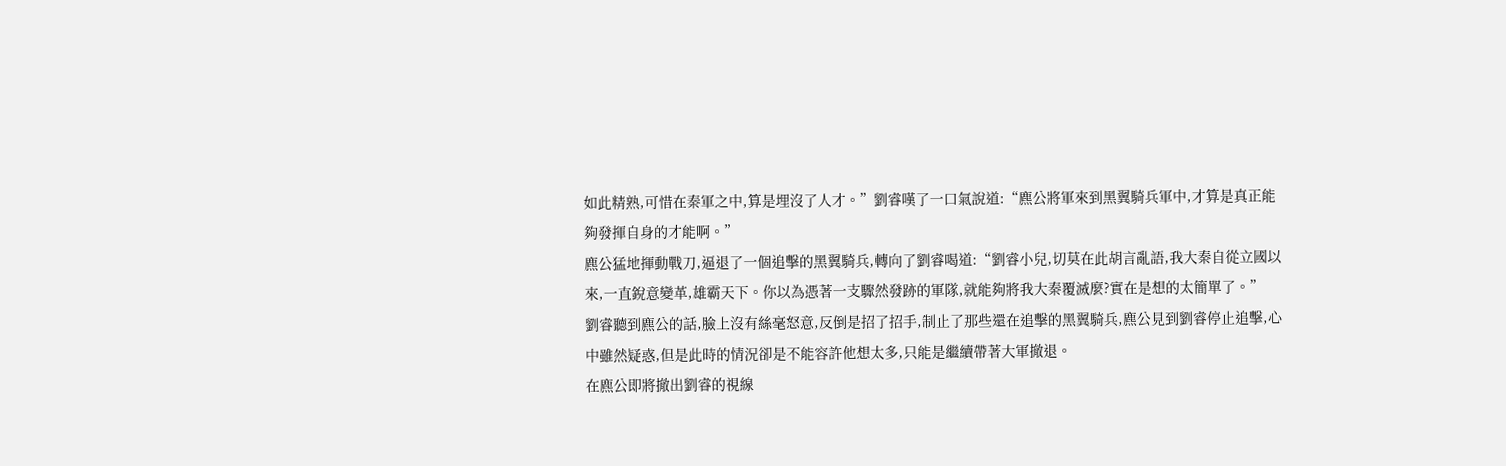如此精熟,可惜在秦軍之中,算是埋沒了人才。”劉睿嘆了一口氣說道:“麃公將軍來到黑翼騎兵軍中,才算是真正能夠發揮自身的才能啊。”
麃公猛地揮動戰刀,逼退了一個追擊的黑翼騎兵,轉向了劉睿喝道:“劉睿小兒,切莫在此胡言亂語,我大秦自從立國以來,一直銳意變革,雄霸天下。你以為憑著一支驟然發跡的軍隊,就能夠將我大秦覆滅麼?實在是想的太簡單了。”
劉睿聽到麃公的話,臉上沒有絲毫怒意,反倒是招了招手,制止了那些還在追擊的黑翼騎兵,麃公見到劉睿停止追擊,心中雖然疑惑,但是此時的情況卻是不能容許他想太多,只能是繼續帶著大軍撤退。
在麃公即將撤出劉睿的視線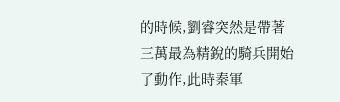的時候,劉睿突然是帶著三萬最為精銳的騎兵開始了動作,此時秦軍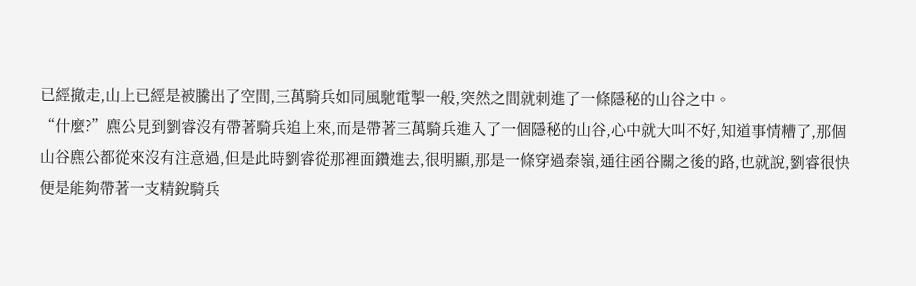已經撤走,山上已經是被騰出了空間,三萬騎兵如同風馳電掣一般,突然之間就刺進了一條隱秘的山谷之中。
“什麼?”麃公見到劉睿沒有帶著騎兵追上來,而是帶著三萬騎兵進入了一個隱秘的山谷,心中就大叫不好,知道事情糟了,那個山谷麃公都從來沒有注意過,但是此時劉睿從那裡面鑽進去,很明顯,那是一條穿過秦嶺,通往函谷關之後的路,也就說,劉睿很快便是能夠帶著一支精銳騎兵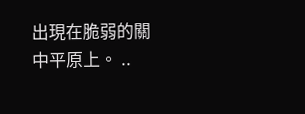出現在脆弱的關中平原上。 ..